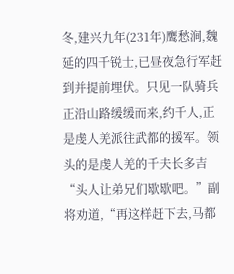冬,建兴九年(231年)鹰愁涧,魏延的四千锐士,已昼夜急行军赶到并提前埋伏。只见一队骑兵正沿山路缓缓而来,约千人,正是虔人羌派往武都的援军。领头的是虔人羌的千夫长多吉“头人让弟兄们歇歇吧。”副将劝道,“再这样赶下去,马都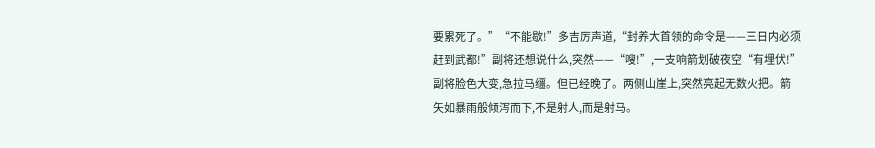要累死了。”“不能歇!”多吉厉声道,“封养大首领的命令是——三日内必须赶到武都!”副将还想说什么,突然——“嗖!”,一支响箭划破夜空“有埋伏!”副将脸色大变,急拉马缰。但已经晚了。两侧山崖上,突然亮起无数火把。箭矢如暴雨般倾泻而下,不是射人,而是射马。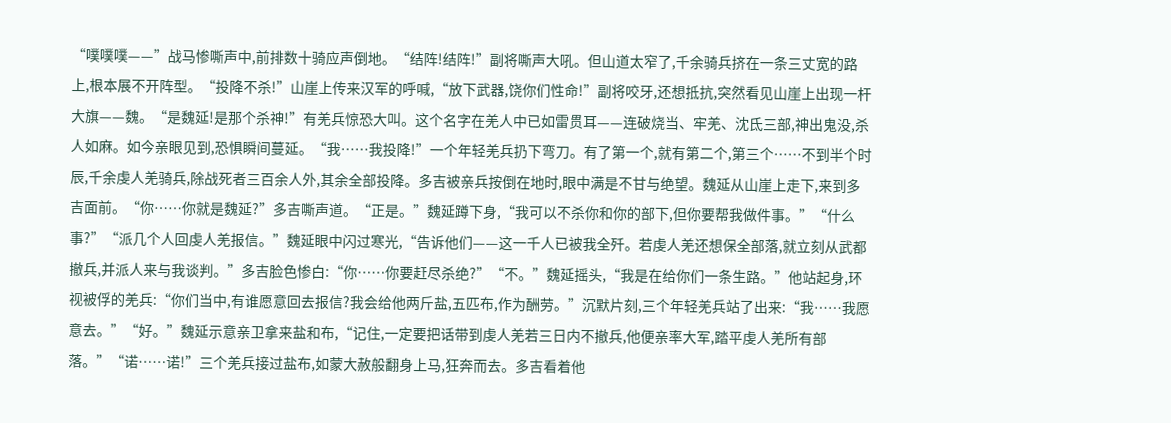“噗噗噗——”战马惨嘶声中,前排数十骑应声倒地。“结阵!结阵!”副将嘶声大吼。但山道太窄了,千余骑兵挤在一条三丈宽的路上,根本展不开阵型。“投降不杀!”山崖上传来汉军的呼喊,“放下武器,饶你们性命!”副将咬牙,还想抵抗,突然看见山崖上出现一杆大旗——魏。“是魏延!是那个杀神!”有羌兵惊恐大叫。这个名字在羌人中已如雷贯耳——连破烧当、牢羌、沈氐三部,神出鬼没,杀人如麻。如今亲眼见到,恐惧瞬间蔓延。“我……我投降!”一个年轻羌兵扔下弯刀。有了第一个,就有第二个,第三个……不到半个时辰,千余虔人羌骑兵,除战死者三百余人外,其余全部投降。多吉被亲兵按倒在地时,眼中满是不甘与绝望。魏延从山崖上走下,来到多吉面前。“你……你就是魏延?”多吉嘶声道。“正是。”魏延蹲下身,“我可以不杀你和你的部下,但你要帮我做件事。”“什么事?”“派几个人回虔人羌报信。”魏延眼中闪过寒光,“告诉他们——这一千人已被我全歼。若虔人羌还想保全部落,就立刻从武都撤兵,并派人来与我谈判。”多吉脸色惨白:“你……你要赶尽杀绝?”“不。”魏延摇头,“我是在给你们一条生路。”他站起身,环视被俘的羌兵:“你们当中,有谁愿意回去报信?我会给他两斤盐,五匹布,作为酬劳。”沉默片刻,三个年轻羌兵站了出来:“我……我愿意去。”“好。”魏延示意亲卫拿来盐和布,“记住,一定要把话带到虔人羌若三日内不撤兵,他便亲率大军,踏平虔人羌所有部落。”“诺……诺!”三个羌兵接过盐布,如蒙大赦般翻身上马,狂奔而去。多吉看着他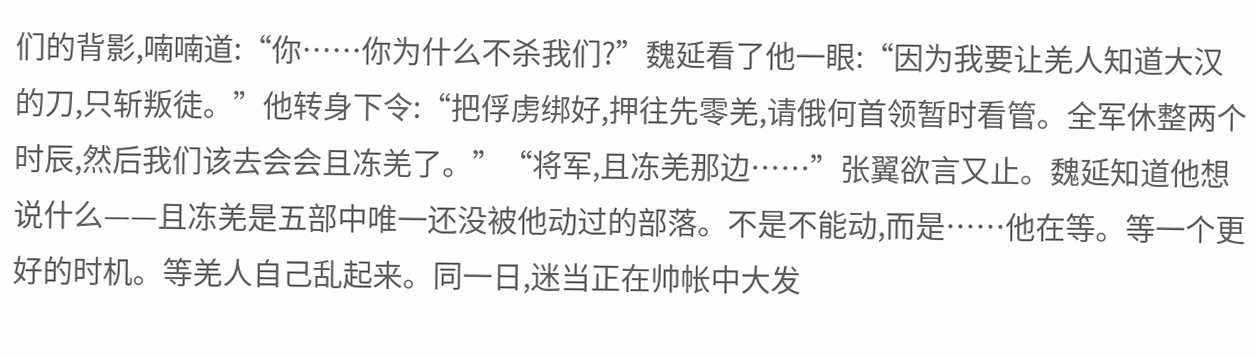们的背影,喃喃道:“你……你为什么不杀我们?”魏延看了他一眼:“因为我要让羌人知道大汉的刀,只斩叛徒。”他转身下令:“把俘虏绑好,押往先零羌,请俄何首领暂时看管。全军休整两个时辰,然后我们该去会会且冻羌了。”“将军,且冻羌那边……”张翼欲言又止。魏延知道他想说什么——且冻羌是五部中唯一还没被他动过的部落。不是不能动,而是……他在等。等一个更好的时机。等羌人自己乱起来。同一日,迷当正在帅帐中大发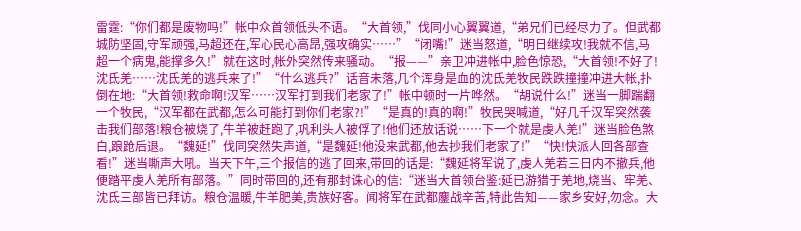雷霆:“你们都是废物吗!”帐中众首领低头不语。“大首领,”伐同小心翼翼道,“弟兄们已经尽力了。但武都城防坚固,守军顽强,马超还在,军心民心高昂,强攻确实……”“闭嘴!”迷当怒道,“明日继续攻!我就不信,马超一个病鬼,能撑多久!”就在这时,帐外突然传来骚动。“报——”亲卫冲进帐中,脸色惊恐,“大首领!不好了!沈氐羌……沈氐羌的逃兵来了!”“什么逃兵?”话音未落,几个浑身是血的沈氐羌牧民跌跌撞撞冲进大帐,扑倒在地:“大首领!救命啊!汉军……汉军打到我们老家了!”帐中顿时一片哗然。“胡说什么!”迷当一脚踹翻一个牧民,“汉军都在武都,怎么可能打到你们老家?!”“是真的!真的啊!”牧民哭喊道,“好几千汉军突然袭击我们部落!粮仓被烧了,牛羊被赶跑了,巩利头人被俘了!他们还放话说……下一个就是虔人羌!”迷当脸色煞白,踉跄后退。“魏延!”伐同突然失声道,“是魏延!他没来武都,他去抄我们老家了!”“快!快派人回各部查看!”迷当嘶声大吼。当天下午,三个报信的逃了回来,带回的话是:“魏延将军说了,虔人羌若三日内不撤兵,他便踏平虔人羌所有部落。”同时带回的,还有那封诛心的信:“迷当大首领台鉴:延已游猎于羌地,烧当、牢羌、沈氐三部皆已拜访。粮仓温暖,牛羊肥美,贵族好客。闻将军在武都鏖战辛苦,特此告知——家乡安好,勿念。大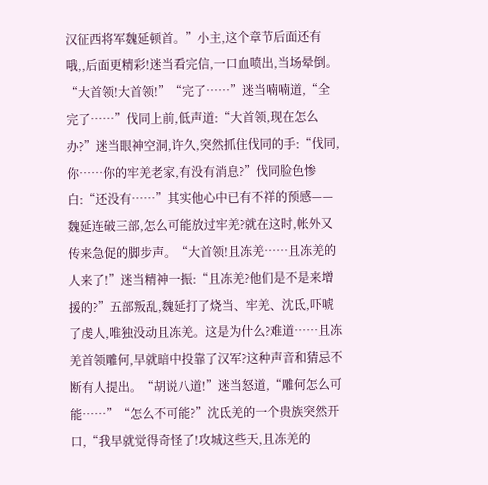汉征西将军魏延顿首。”小主,这个章节后面还有哦,,后面更精彩!迷当看完信,一口血喷出,当场晕倒。“大首领!大首领!”“完了……”迷当喃喃道,“全完了……”伐同上前,低声道:“大首领,现在怎么办?”迷当眼神空洞,许久,突然抓住伐同的手:“伐同,你……你的牢羌老家,有没有消息?”伐同脸色惨白:“还没有……”其实他心中已有不祥的预感——魏延连破三部,怎么可能放过牢羌?就在这时,帐外又传来急促的脚步声。“大首领!且冻羌……且冻羌的人来了!”迷当精神一振:“且冻羌?他们是不是来增援的?”五部叛乱,魏延打了烧当、牢羌、沈氐,吓唬了虔人,唯独没动且冻羌。这是为什么?难道……且冻羌首领雕何,早就暗中投靠了汉军?这种声音和猜忌不断有人提出。“胡说八道!”迷当怒道,“雕何怎么可能……”“怎么不可能?”沈氐羌的一个贵族突然开口,“我早就觉得奇怪了!攻城这些天,且冻羌的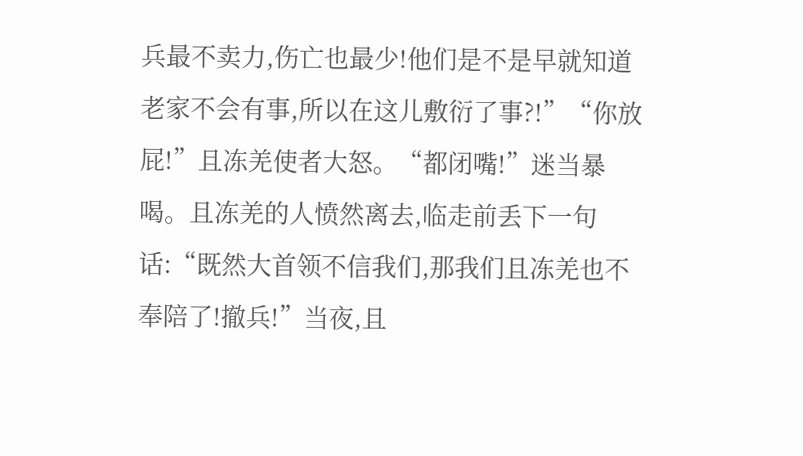兵最不卖力,伤亡也最少!他们是不是早就知道老家不会有事,所以在这儿敷衍了事?!”“你放屁!”且冻羌使者大怒。“都闭嘴!”迷当暴喝。且冻羌的人愤然离去,临走前丢下一句话:“既然大首领不信我们,那我们且冻羌也不奉陪了!撤兵!”当夜,且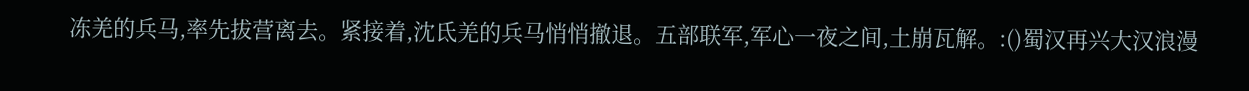冻羌的兵马,率先拔营离去。紧接着,沈氐羌的兵马悄悄撤退。五部联军,军心一夜之间,土崩瓦解。:()蜀汉再兴大汉浪漫